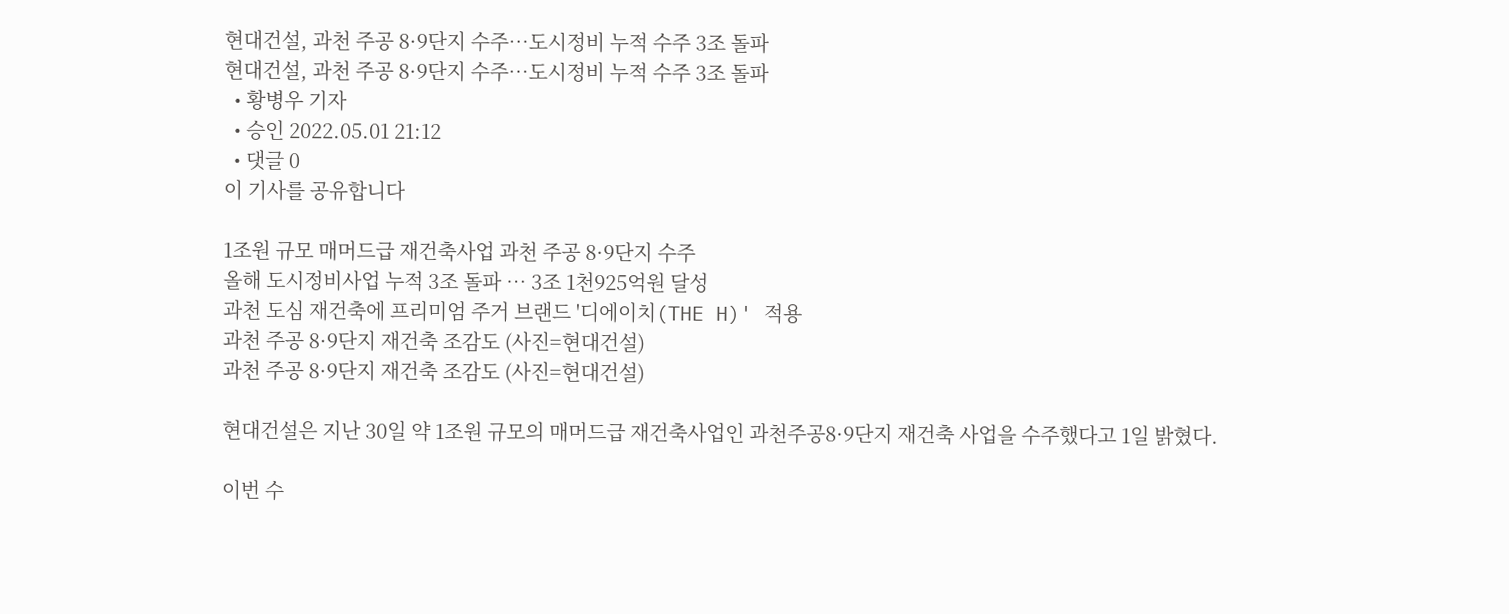현대건설, 과천 주공 8·9단지 수주…도시정비 누적 수주 3조 돌파
현대건설, 과천 주공 8·9단지 수주…도시정비 누적 수주 3조 돌파
  • 황병우 기자
  • 승인 2022.05.01 21:12
  • 댓글 0
이 기사를 공유합니다

1조원 규모 매머드급 재건축사업 과천 주공 8·9단지 수주
올해 도시정비사업 누적 3조 돌파 … 3조 1천925억원 달성
과천 도심 재건축에 프리미엄 주거 브랜드 '디에이치(THE H)' 적용
과천 주공 8·9단지 재건축 조감도 (사진=현대건설)
과천 주공 8·9단지 재건축 조감도 (사진=현대건설)

현대건설은 지난 30일 약 1조원 규모의 매머드급 재건축사업인 과천주공8·9단지 재건축 사업을 수주했다고 1일 밝혔다.

이번 수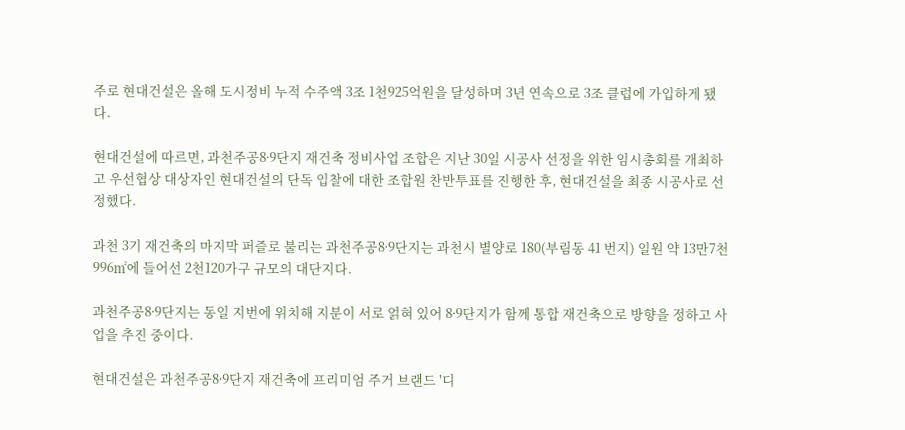주로 현대건설은 올해 도시정비 누적 수주액 3조 1천925억원을 달성하며 3년 연속으로 3조 클럽에 가입하게 됐다.

현대건설에 따르면, 과천주공8∙9단지 재건축 정비사업 조합은 지난 30일 시공사 선정을 위한 임시총회를 개최하고 우선협상 대상자인 현대건설의 단독 입찰에 대한 조합원 찬반투표를 진행한 후, 현대건설을 최종 시공사로 선정했다.

과천 3기 재건축의 마지막 퍼즐로 불리는 과천주공8∙9단지는 과천시 별양로 180(부림동 41 번지) 일원 약 13만7천996㎡에 들어선 2천120가구 규모의 대단지다.

과천주공8∙9단지는 동일 지번에 위치해 지분이 서로 얽혀 있어 8∙9단지가 함께 통합 재건축으로 방향을 정하고 사업을 추진 중이다.

현대건설은 과천주공8∙9단지 재건축에 프리미엄 주거 브랜드 '디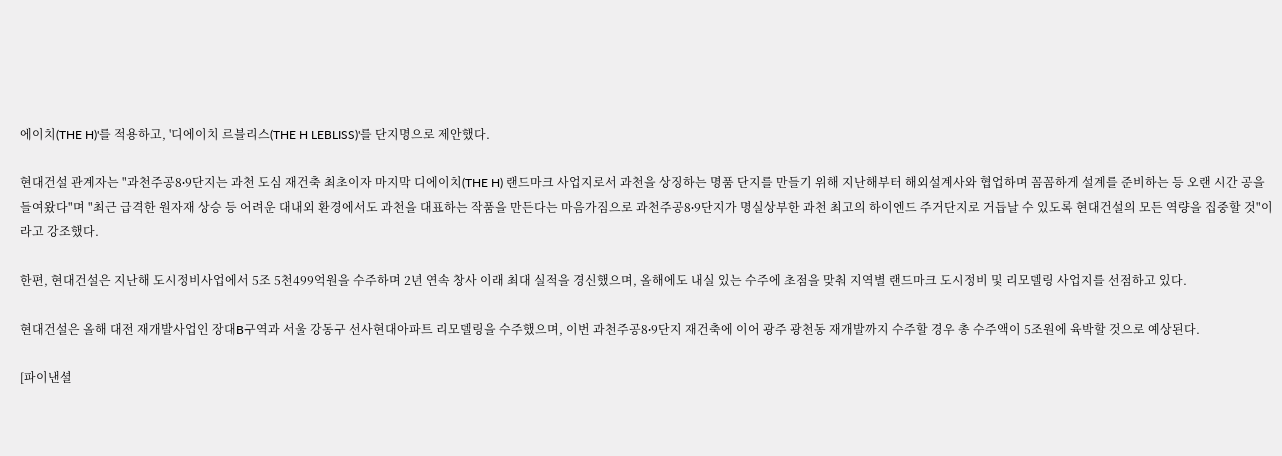에이치(THE H)'를 적용하고, '디에이치 르블리스(THE H LEBLISS)'를 단지명으로 제안했다.

현대건설 관계자는 "과천주공8∙9단지는 과천 도심 재건축 최초이자 마지막 디에이치(THE H) 랜드마크 사업지로서 과천을 상징하는 명품 단지를 만들기 위해 지난해부터 해외설계사와 협업하며 꼼꼼하게 설계를 준비하는 등 오랜 시간 공을 들여왔다"며 "최근 급격한 원자재 상승 등 어려운 대내외 환경에서도 과천을 대표하는 작품을 만든다는 마음가짐으로 과천주공8∙9단지가 명실상부한 과천 최고의 하이엔드 주거단지로 거듭날 수 있도록 현대건설의 모든 역량을 집중할 것"이라고 강조했다.

한편, 현대건설은 지난해 도시정비사업에서 5조 5천499억원을 수주하며 2년 연속 창사 이래 최대 실적을 경신했으며, 올해에도 내실 있는 수주에 초점을 맞춰 지역별 랜드마크 도시정비 및 리모델링 사업지를 선점하고 있다.

현대건설은 올해 대전 재개발사업인 장대B구역과 서울 강동구 선사현대아파트 리모델링을 수주했으며, 이번 과천주공8∙9단지 재건축에 이어 광주 광천동 재개발까지 수주할 경우 총 수주액이 5조원에 육박할 것으로 예상된다.

[파이낸셜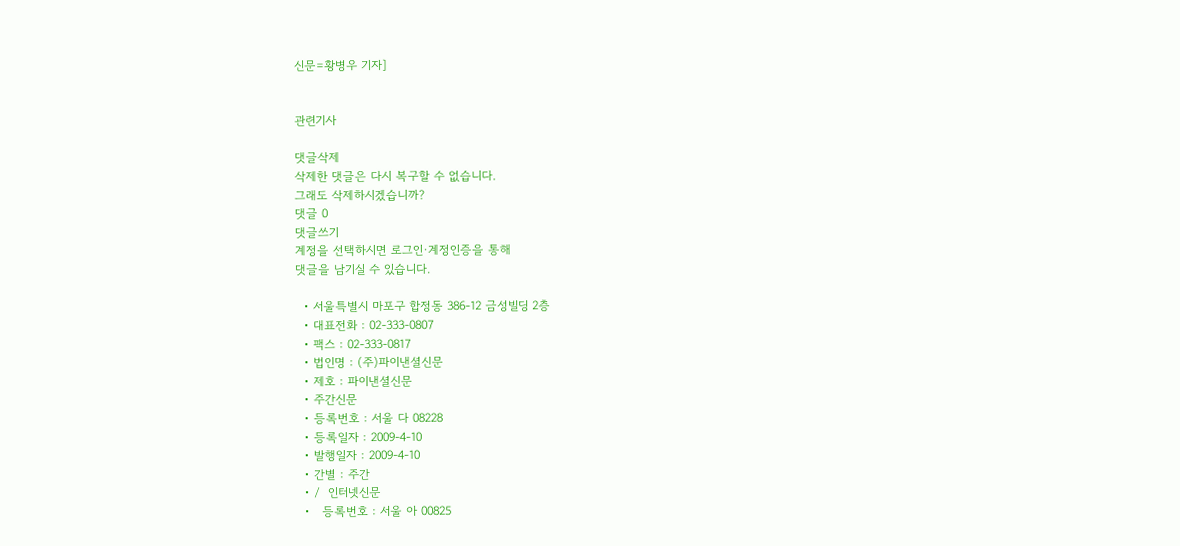신문=황병우 기자]


관련기사

댓글삭제
삭제한 댓글은 다시 복구할 수 없습니다.
그래도 삭제하시겠습니까?
댓글 0
댓글쓰기
계정을 선택하시면 로그인·계정인증을 통해
댓글을 남기실 수 있습니다.

  • 서울특별시 마포구 합정동 386-12 금성빌딩 2층
  • 대표전화 : 02-333-0807
  • 팩스 : 02-333-0817
  • 법인명 : (주)파이낸셜신문
  • 제호 : 파이낸셜신문
  • 주간신문
  • 등록번호 : 서울 다 08228
  • 등록일자 : 2009-4-10
  • 발행일자 : 2009-4-10
  • 간별 : 주간
  • /  인터넷신문
  •   등록번호 : 서울 아 00825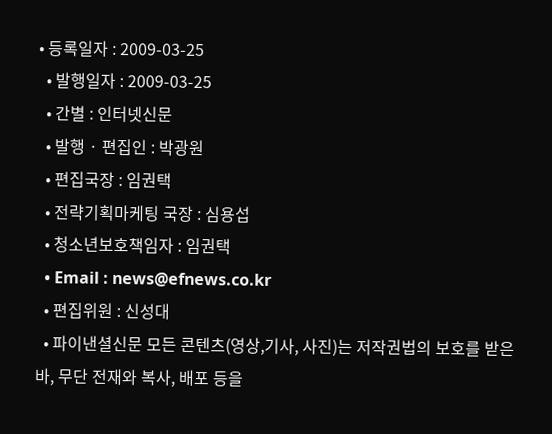• 등록일자 : 2009-03-25
  • 발행일자 : 2009-03-25
  • 간별 : 인터넷신문
  • 발행 · 편집인 : 박광원
  • 편집국장 : 임권택
  • 전략기획마케팅 국장 : 심용섭
  • 청소년보호책임자 : 임권택
  • Email : news@efnews.co.kr
  • 편집위원 : 신성대
  • 파이낸셜신문 모든 콘텐츠(영상,기사, 사진)는 저작권법의 보호를 받은바, 무단 전재와 복사, 배포 등을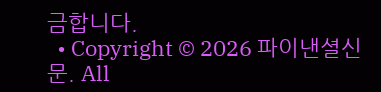금합니다.
  • Copyright © 2026 파이낸셜신문. All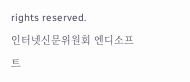rights reserved.
인터넷신문위원회 엔디소프트